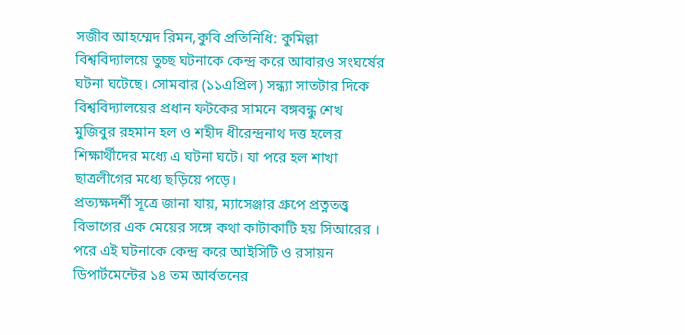সজীব আহম্মেদ রিমন,কুবি প্রতিনিধি: কুমিল্লা বিশ্ববিদ্যালয়ে তুচ্ছ ঘটনাকে কেন্দ্র করে আবারও সংঘর্ষের ঘটনা ঘটেছে। সোমবার (১১এপ্রিল) সন্ধ্যা সাতটার দিকে বিশ্ববিদ্যালয়ের প্রধান ফটকের সামনে বঙ্গবন্ধু শেখ মুজিবুর রহমান হল ও শহীদ ধীরেন্দ্রনাথ দত্ত হলের শিক্ষার্থীদের মধ্যে এ ঘটনা ঘটে। যা পরে হল শাখা ছাত্রলীগের মধ্যে ছড়িয়ে পড়ে।
প্রত্যক্ষদর্শী সূত্রে জানা যায়, ম্যাসেঞ্জার গ্রুপে প্রত্নতত্ত্ব বিভাগের এক মেয়ের সঙ্গে কথা কাটাকাটি হয় সিআরের । পরে এই ঘটনাকে কেন্দ্র করে আইসিটি ও রসায়ন ডিপার্টমেন্টের ১৪ তম আর্বতনের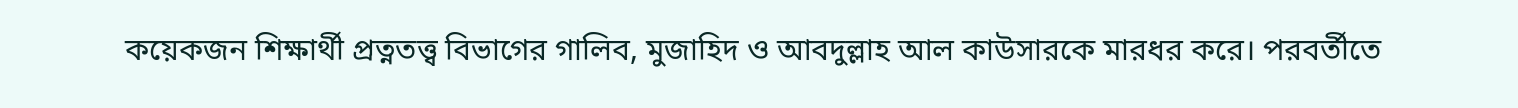কয়েকজন শিক্ষার্থী প্রত্নতত্ত্ব বিভাগের গালিব, মুজাহিদ ও আবদুল্লাহ আল কাউসারকে মারধর করে। পরবর্তীতে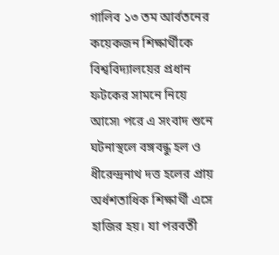গালিব ১৩ তম আর্বতনের কয়েকজন শিক্ষার্থীকে বিশ্ববিদ্যালয়ের প্রধান ফটকের সামনে নিয়ে আসে৷ পরে এ সংবাদ শুনে ঘটনাস্থলে বঙ্গবন্ধু হল ও ধীরেন্দ্রনাথ দত্ত হলের প্রায় অর্ধশতাধিক শিক্ষার্থী এসে হাজির হয়। যা পরবর্তী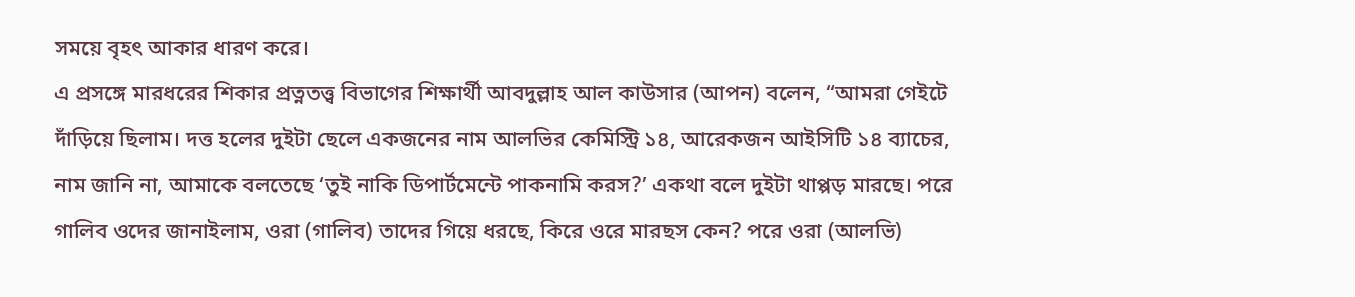সময়ে বৃহৎ আকার ধারণ করে।
এ প্রসঙ্গে মারধরের শিকার প্রত্নতত্ত্ব বিভাগের শিক্ষার্থী আবদুল্লাহ আল কাউসার (আপন) বলেন, “আমরা গেইটে দাঁড়িয়ে ছিলাম। দত্ত হলের দুইটা ছেলে একজনের নাম আলভির কেমিস্ট্রি ১৪, আরেকজন আইসিটি ১৪ ব্যাচের, নাম জানি না, আমাকে বলতেছে ‘তুই নাকি ডিপার্টমেন্টে পাকনামি করস?’ একথা বলে দুইটা থাপ্পড় মারছে। পরে গালিব ওদের জানাইলাম, ওরা (গালিব) তাদের গিয়ে ধরছে, কিরে ওরে মারছস কেন? পরে ওরা (আলভি)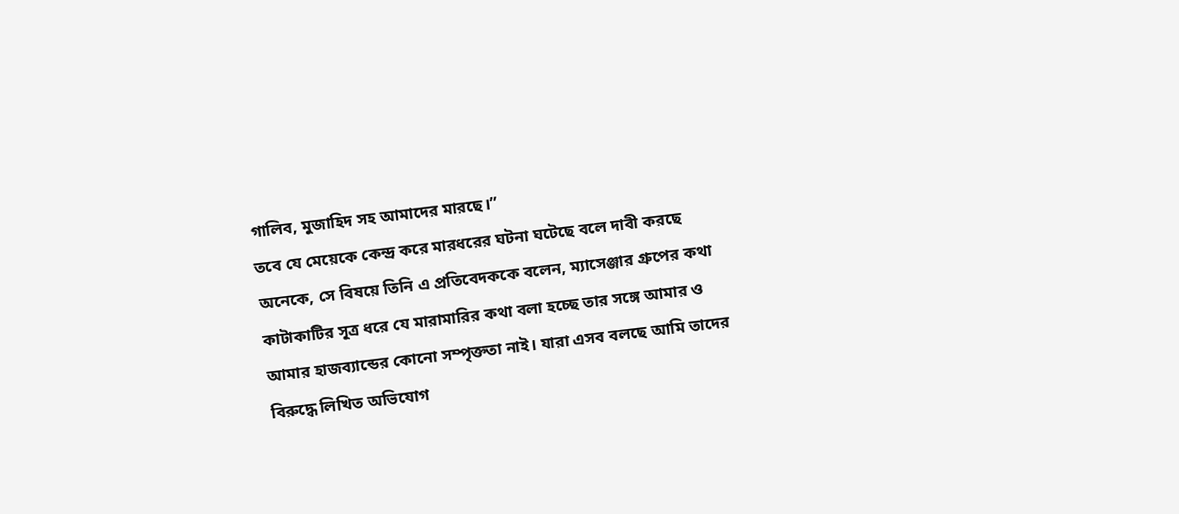গালিব, মুজাহিদ সহ আমাদের মারছে।”
তবে যে মেয়েকে কেন্দ্র করে মারধরের ঘটনা ঘটেছে বলে দাবী করছে অনেকে, সে বিষয়ে তিনি এ প্রতিবেদককে বলেন, ম্যাসেঞ্জার গ্রুপের কথা কাটাকাটির সূত্র ধরে যে মারামারির কথা বলা হচ্ছে তার সঙ্গে আমার ও আমার হাজব্যান্ডের কোনো সম্পৃক্ততা নাই। যারা এসব বলছে আমি তাদের বিরুদ্ধে লিখিত অভিযোগ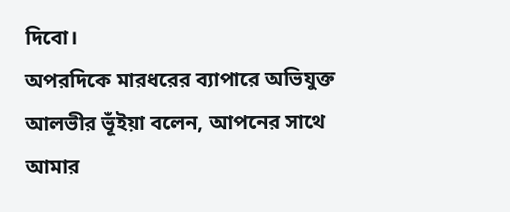দিবো।
অপরদিকে মারধরের ব্যাপারে অভিযুক্ত আলভীর ভূঁইয়া বলেন, আপনের সাথে আমার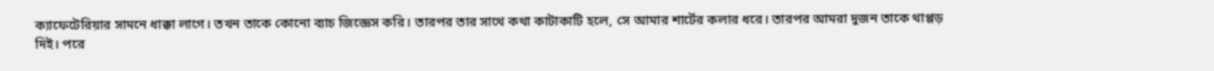ক্যাফেটেরিয়ার সামনে ধাক্কা লাগে। তখন তাকে কোনো ব্যাচ জিজ্ঞেস করি। তারপর তার সাথে কথা কাটাকাটি হলে, সে আমার শার্টের কলার ধরে। তারপর আমরা দুজন তাকে থাপ্পড় দিই। পরে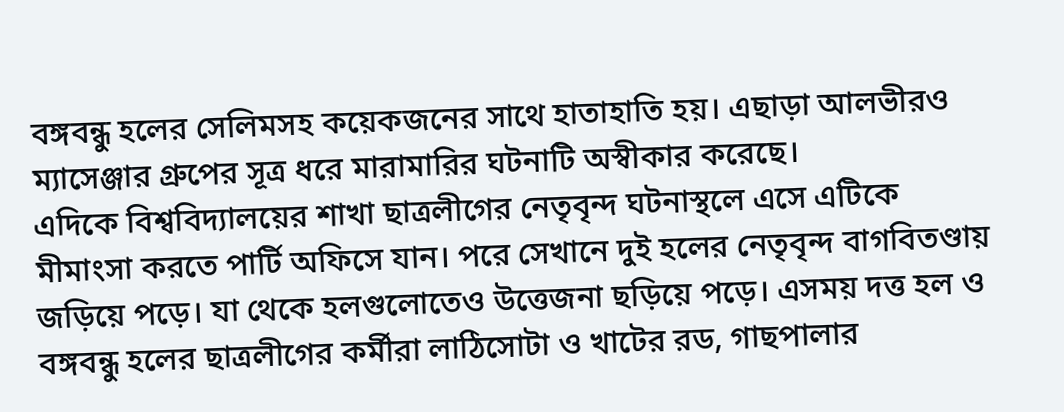বঙ্গবন্ধু হলের সেলিমসহ কয়েকজনের সাথে হাতাহাতি হয়। এছাড়া আলভীরও ম্যাসেঞ্জার গ্রুপের সূত্র ধরে মারামারির ঘটনাটি অস্বীকার করেছে।
এদিকে বিশ্ববিদ্যালয়ের শাখা ছাত্রলীগের নেতৃবৃন্দ ঘটনাস্থলে এসে এটিকে মীমাংসা করতে পার্টি অফিসে যান। পরে সেখানে দুই হলের নেতৃবৃন্দ বাগবিতণ্ডায় জড়িয়ে পড়ে। যা থেকে হলগুলোতেও উত্তেজনা ছড়িয়ে পড়ে। এসময় দত্ত হল ও বঙ্গবন্ধু হলের ছাত্রলীগের কর্মীরা লাঠিসোটা ও খাটের রড, গাছপালার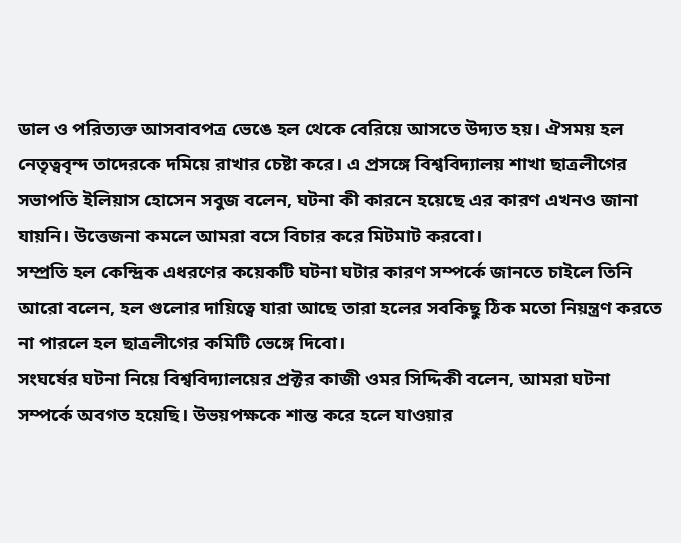ডাল ও পরিত্যক্ত আসবাবপত্র ভেঙে হল থেকে বেরিয়ে আসতে উদ্যত হয়। ঐসময় হল নেতৃত্ববৃন্দ তাদেরকে দমিয়ে রাখার চেষ্টা করে। এ প্রসঙ্গে বিশ্ববিদ্যালয় শাখা ছাত্রলীগের সভাপতি ইলিয়াস হোসেন সবুজ বলেন, ঘটনা কী কারনে হয়েছে এর কারণ এখনও জানা যায়নি। উত্তেজনা কমলে আমরা বসে বিচার করে মিটমাট করবো।
সম্প্রতি হল কেন্দ্রিক এধরণের কয়েকটি ঘটনা ঘটার কারণ সম্পর্কে জানতে চাইলে তিনি আরো বলেন, হল গুলোর দায়িত্বে যারা আছে তারা হলের সবকিছু ঠিক মতো নিয়ন্ত্রণ করতে না পারলে হল ছাত্রলীগের কমিটি ভেঙ্গে দিবো।
সংঘর্ষের ঘটনা নিয়ে বিশ্ববিদ্যালয়ের প্রক্টর কাজী ওমর সিদ্দিকী বলেন, আমরা ঘটনা সম্পর্কে অবগত হয়েছি। উভয়পক্ষকে শান্ত করে হলে যাওয়ার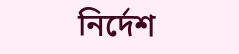নির্দেশ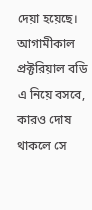দেয়া হয়েছে। আগামীকাল প্রক্টরিয়াল বডি এ নিয়ে বসবে, কারও দোষ থাকলে সে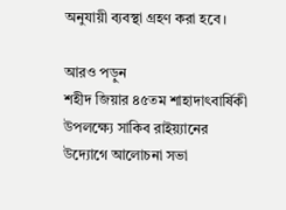অনুযায়ী ব্যবস্থা গ্রহণ করা হবে।

আরও পড়ুন
শহীদ জিয়ার ৪৫তম শাহাদাৎবার্ষিকী উপলক্ষ্যে সাকিব রাইয়্যানের উদ্যোগে আলোচনা সভা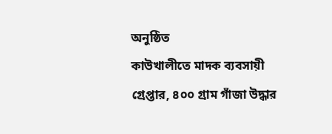অনুষ্ঠিত
কাউখালীতে মাদক ব্যবসায়ী গ্রেপ্তার, ৪০০ গ্রাম গাঁজা উদ্ধার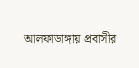আলফাডাঙ্গায় প্রবাসীর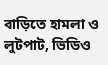বাড়িতে হামলা ও লুটপাট, ভিডিও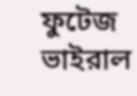ফুটেজ ভাইরাল